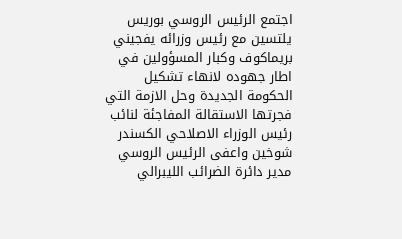اجتمع الرئيس الروسي بوريس يلتسين مع رئيس وزرائه يفجيني بريماكوف وكبار المسؤولين في اطار جهوده لانهاء تشكيل الحكومة الجديدة وحل الازمة التي فجرتها الاستقالة المفاجئة لنائب رئيس الوزراء الاصلاحي الكسندر شوخين واعفى الرئيس الروسي مدير دائرة الضرائب الليبرالي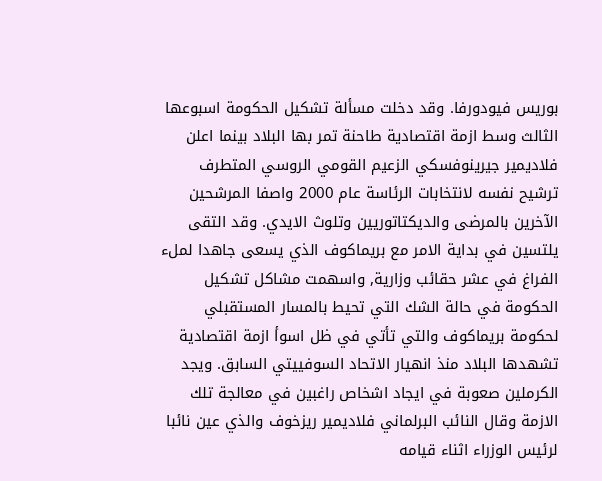بوريس فيودورفا. وقد دخلت مسألة تشكيل الحكومة اسبوعها الثالث وسط ازمة اقتصادية طاحنة تمر بها البلاد بينما اعلن فلاديمير جيرينوفسكي الزعيم القومي الروسي المتطرف ترشيح نفسه لانتخابات الرئاسة عام 2000 واصفا المرشحين الآخرين بالمرضى والديكتاتوريين وتلوث الايدي. وقد التقى يلتسين في بداية الامر مع بريماكوف الذي يسعى جاهدا لملء الفراغ في عشر حقائب وزارية, واسهمت مشاكل تشكيل الحكومة في حالة الشك التي تحيط بالمسار المستقبلي لحكومة بريماكوف والتي تأتي في ظل اسوأ ازمة اقتصادية تشهدها البلاد منذ انهيار الاتحاد السوفييتي السابق. ويجد الكرملين صعوبة في ايجاد اشخاص راغبين في معالجة تلك الازمة وقال النائب البرلماني فلاديمير ريزخوف والذي عين نائبا لرئيس الوزراء اثناء قيامه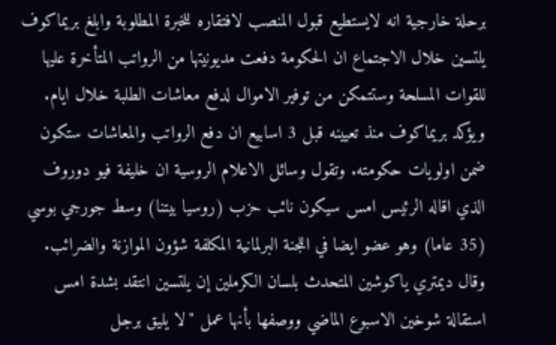برحلة خارجية انه لايستطيع قبول المنصب لافتقاره للخبرة المطلوبة وابلغ بريماكوف يلتسين خلال الاجتماع ان الحكومة دفعت مديونيتها من الرواتب المتأخرة عليها للقوات المسلحة وستتمكن من توفير الاموال لدفع معاشات الطلبة خلال ايام. ويؤكد بريماكوف منذ تعيينه قبل 3 اسابيع ان دفع الرواتب والمعاشات ستكون ضمن اولويات حكومته. وتقول وسائل الاعلام الروسية ان خليفة فيو دوروف الذي اقاله الرئيس امس سيكون نائب حزب (روسيا بيتنا) وسط جورجي بوسي (35 عاما) وهو عضو ايضا في اللجنة البرلمانية المكلفة شؤون الموازنة والضرائب. وقال ديمتري ياكوشين المتحدث بلسان الكرملين إن يلتسين انتقد بشدة امس استقالة شوخين الاسبوع الماضي ووصفها بأنها عمل "لا يليق برجل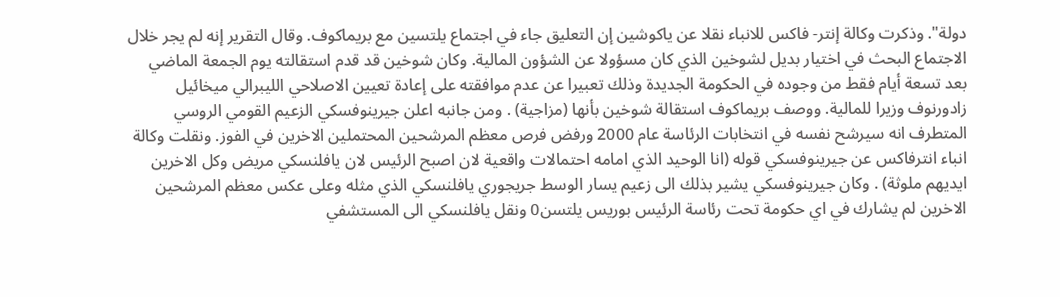دولة". وذكرت وكالة إنتر- فاكس للانباء نقلا عن ياكوشين إن التعليق جاء في اجتماع يلتسين مع بريماكوف. وقال التقرير إنه لم يجر خلال الاجتماع البحث في اختيار بديل لشوخين الذي كان مسؤولا عن الشؤون المالية. وكان شوخين قد قدم استقالته يوم الجمعة الماضي بعد تسعة أيام فقط من وجوده في الحكومة الجديدة وذلك تعبيرا عن عدم موافقته على إعادة تعيين الاصلاحي الليبرالي ميخائيل زادورنوف وزيرا للمالية. ووصف بريماكوف استقالة شوخين بأنها (مزاجية) . ومن جانبه اعلن جيرينوفسكي الزعيم القومي الروسي المتطرف انه سيرشح نفسه في انتخابات الرئاسة عام 2000 ورفض فرص معظم المرشحين المحتملين الاخرين في الفوز. ونقلت وكالة انباء انترفاكس عن جيرينوفسكي قوله (انا الوحيد الذي امامه احتمالات واقعية لان اصبح الرئيس لان يافلنسكي مريض وكل الاخرين ايديهم ملوثة) . وكان جيرينوفسكي يشير بذلك الى زعيم يسار الوسط جريجوري يافلنسكي الذي مثله وعلى عكس معظم المرشحين الاخرين لم يشارك في اي حكومة تحت رئاسة الرئيس بوريس يلتسن0 ونقل يافلنسكي الى المستشفي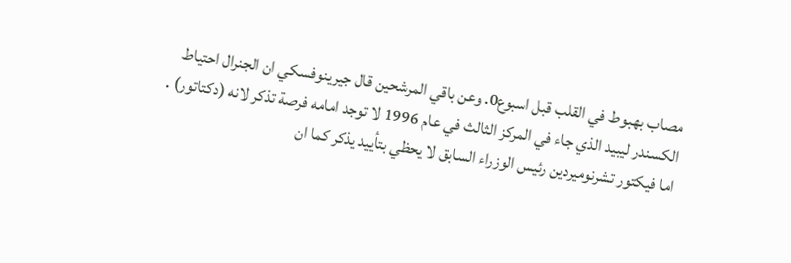مصاب بهبوط في القلب قبل اسبوع0. وعن باقي المرشحين قال جيرينوفسكي ان الجنرال احتياط الكسندر ليبيد الذي جاء في المركز الثالث في عام 1996 لا توجد امامه فرصة تذكر لانه (دكتاتور) . اما فيكتور تشرنوميردين رئيس الوزراء السابق لا يحظي بتأييد يذكر كما ان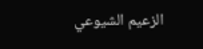الزعيم الشيوعي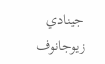جينادي زيوجانوف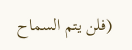(فلن يتم السماح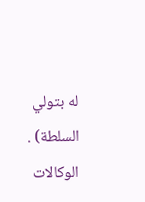له بتولي السلطة) . الوكالات